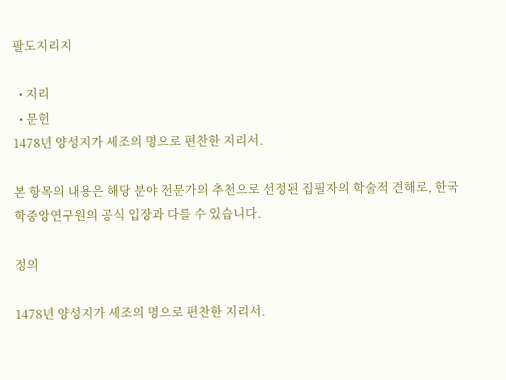팔도지리지

  • 지리
  • 문헌
1478년 양성지가 세조의 명으로 편찬한 지리서.

본 항목의 내용은 해당 분야 전문가의 추천으로 선정된 집필자의 학술적 견해로, 한국학중앙연구원의 공식 입장과 다를 수 있습니다.

정의

1478년 양성지가 세조의 명으로 편찬한 지리서.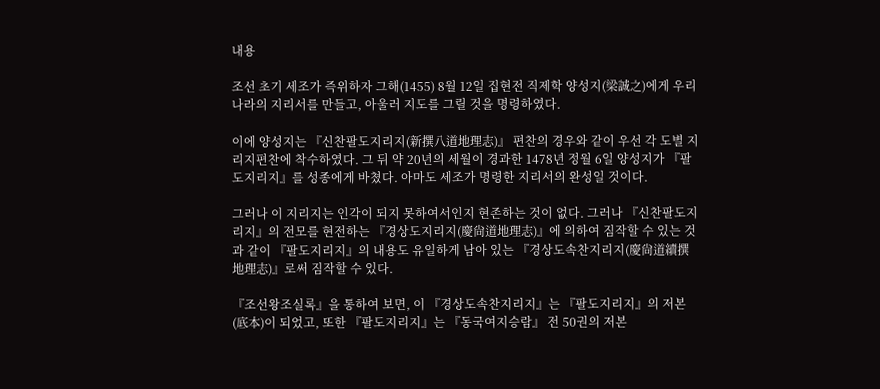내용

조선 초기 세조가 즉위하자 그해(1455) 8월 12일 집현전 직제학 양성지(梁誠之)에게 우리나라의 지리서를 만들고, 아울러 지도를 그릴 것을 명령하였다.

이에 양성지는 『신찬팔도지리지(新撰八道地理志)』 편찬의 경우와 같이 우선 각 도별 지리지편찬에 착수하였다. 그 뒤 약 20년의 세월이 경과한 1478년 정월 6일 양성지가 『팔도지리지』를 성종에게 바쳤다. 아마도 세조가 명령한 지리서의 완성일 것이다.

그러나 이 지리지는 인각이 되지 못하여서인지 현존하는 것이 없다. 그러나 『신찬팔도지리지』의 전모를 현전하는 『경상도지리지(慶尙道地理志)』에 의하여 짐작할 수 있는 것과 같이 『팔도지리지』의 내용도 유일하게 남아 있는 『경상도속찬지리지(慶尙道續撰地理志)』로써 짐작할 수 있다.

『조선왕조실록』을 통하여 보면, 이 『경상도속찬지리지』는 『팔도지리지』의 저본(底本)이 되었고, 또한 『팔도지리지』는 『동국여지승람』 전 50권의 저본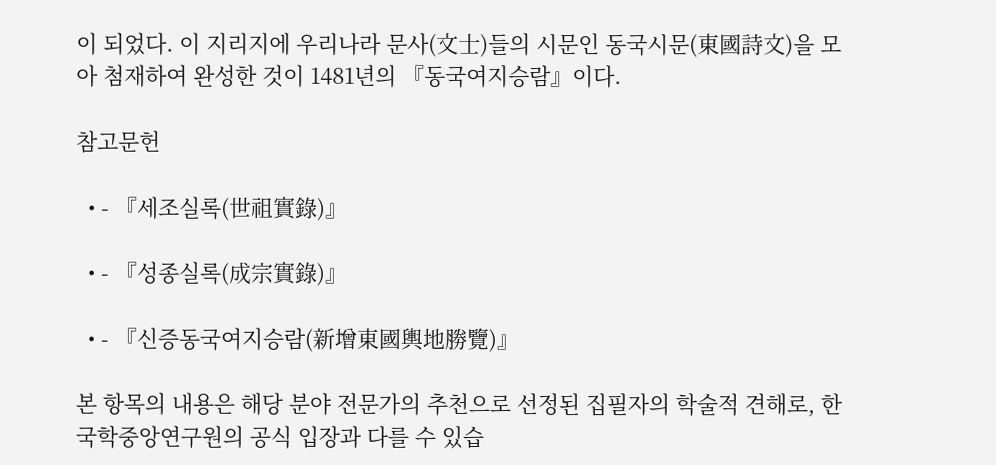이 되었다. 이 지리지에 우리나라 문사(文士)들의 시문인 동국시문(東國詩文)을 모아 첨재하여 완성한 것이 1481년의 『동국여지승람』이다.

참고문헌

  • - 『세조실록(世祖實錄)』

  • - 『성종실록(成宗實錄)』

  • - 『신증동국여지승람(新增東國輿地勝覽)』

본 항목의 내용은 해당 분야 전문가의 추천으로 선정된 집필자의 학술적 견해로, 한국학중앙연구원의 공식 입장과 다를 수 있습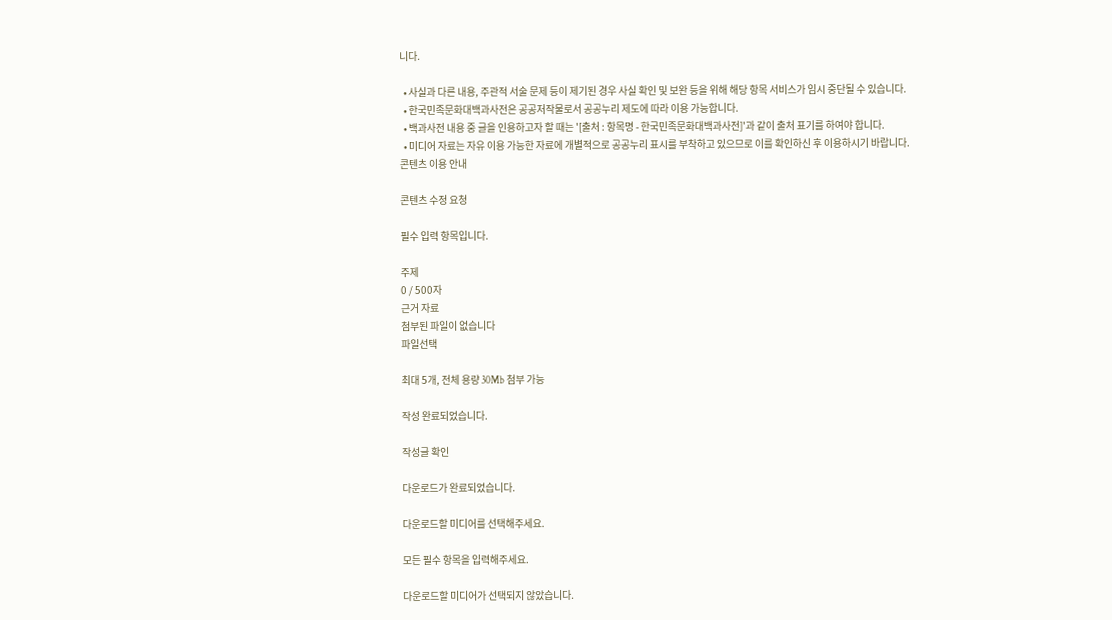니다.

  • 사실과 다른 내용, 주관적 서술 문제 등이 제기된 경우 사실 확인 및 보완 등을 위해 해당 항목 서비스가 임시 중단될 수 있습니다.
  • 한국민족문화대백과사전은 공공저작물로서 공공누리 제도에 따라 이용 가능합니다.
  • 백과사전 내용 중 글을 인용하고자 할 때는 '[출처 : 항목명 - 한국민족문화대백과사전]'과 같이 출처 표기를 하여야 합니다.
  • 미디어 자료는 자유 이용 가능한 자료에 개별적으로 공공누리 표시를 부착하고 있으므로 이를 확인하신 후 이용하시기 바랍니다.
콘텐츠 이용 안내

콘텐츠 수정 요청

필수 입력 항목입니다.

주제
0 / 500자
근거 자료
첨부된 파일이 없습니다
파일선택

최대 5개, 전체 용량 30Mb 첨부 가능

작성 완료되었습니다.

작성글 확인

다운로드가 완료되었습니다.

다운로드할 미디어를 선택해주세요.

모든 필수 항목을 입력해주세요.

다운로드할 미디어가 선택되지 않았습니다.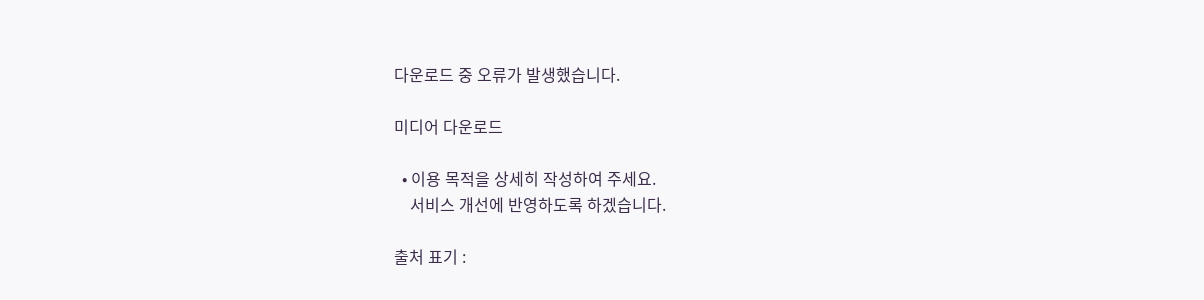다운로드 중 오류가 발생했습니다.

미디어 다운로드

  • 이용 목적을 상세히 작성하여 주세요.
    서비스 개선에 반영하도록 하겠습니다.

출처 표기 :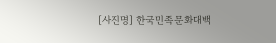[사진명] 한국민족문화대백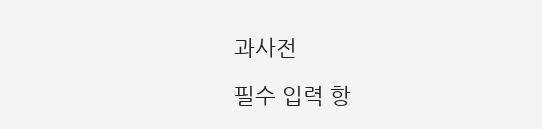과사전

필수 입력 항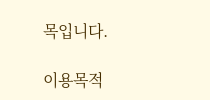목입니다.

이용목적